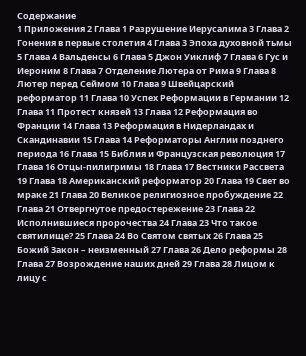Содержание
1 Приложения 2 Глава 1 Разрушение Иерусалима 3 Глава 2 Гонения в первые столетия 4 Глава 3 Эпоха духовной тьмы 5 Глава 4 Вальденсы 6 Глава 5 Джон Уиклиф 7 Глава 6 Гус и Иероним 8 Глава 7 Отделение Лютера от Рима 9 Глава 8 Лютер перед Сеймом 10 Глава 9 Швейцарский реформатор 11 Глава 10 Успех Реформации в Германии 12 Глава 11 Протест князей 13 Глава 12 Реформация во Франции 14 Глава 13 Реформация в Нидерландах и Скандинавии 15 Глава 14 Реформаторы Англии позднего периода 16 Глава 15 Библия и Французская революция 17 Глава 16 Отцы-пилигримы 18 Глава 17 Вестники Рассвета 19 Глава 18 Американский реформатор 20 Глава 19 Свет во мраке 21 Глава 20 Великое религиозное пробуждение 22 Глава 21 Отвергнутое предостережение 23 Глава 22 Исполнившиеся пророчества 24 Глава 23 Что такое святилище? 25 Глава 24 Во Святом святых 26 Глава 25 Божий Закон – неизменный 27 Глава 26 Дело реформы 28 Глава 27 Возрождение наших дней 29 Глава 28 Лицом к лицу с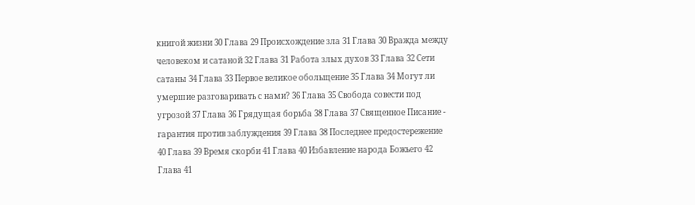книгой жизни 30 Глава 29 Происхождение зла 31 Глава 30 Вражда между человеком и сатаной 32 Глава 31 Работа злых духов 33 Глава 32 Сети сатаны 34 Глава 33 Первое великое обольщение 35 Глава 34 Могут ли умершие разговаривать с нами? 36 Глава 35 Свобода совести под угрозой 37 Глава 36 Грядущая борьба 38 Глава 37 Священное Писание - гарантия против заблуждения 39 Глава 38 Последнее предостережение 40 Глава 39 Время скорби 41 Глава 40 Избавление народа Божьего 42 Глава 41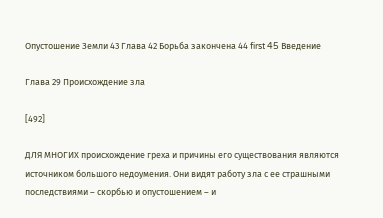Опустошение Земли 43 Глава 42 Борьба закончена 44 first 45 Введение

Глава 29 Происхождение зла

[492]

ДЛЯ МНОГИХ происхождение греха и причины его существования являются источником большого недоумения. Они видят работу зла с ее страшными последствиями – скорбью и опустошением – и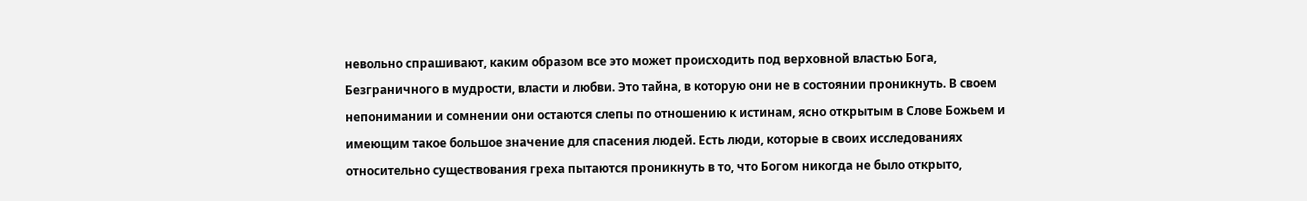невольно спрашивают, каким образом все это может происходить под верховной властью Бога, Безграничного в мудрости, власти и любви. Это тайна, в которую они не в состоянии проникнуть. В своем непонимании и сомнении они остаются слепы по отношению к истинам, ясно открытым в Слове Божьем и имеющим такое большое значение для спасения людей. Есть люди, которые в своих исследованиях относительно существования греха пытаются проникнуть в то, что Богом никогда не было открыто,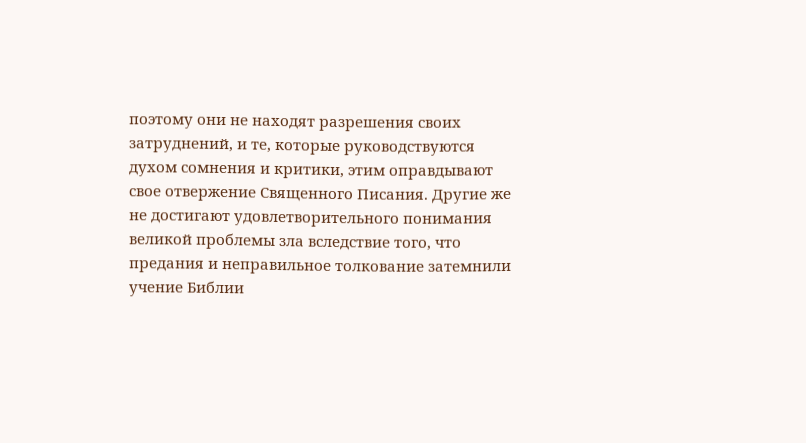поэтому они не находят разрешения своих затруднений, и те, которые руководствуются духом сомнения и критики, этим оправдывают свое отвержение Священного Писания. Другие же не достигают удовлетворительного понимания великой проблемы зла вследствие того, что предания и неправильное толкование затемнили учение Библии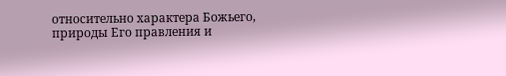относительно характера Божьего, природы Его правления и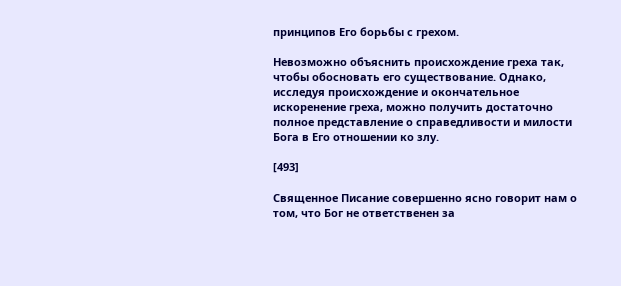принципов Его борьбы с грехом.

Невозможно объяснить происхождение греха так, чтобы обосновать его существование. Однако, исследуя происхождение и окончательное искоренение греха, можно получить достаточно полное представление о справедливости и милости Бога в Его отношении ко злу.

[493]

Священное Писание совершенно ясно говорит нам о том, что Бог не ответственен за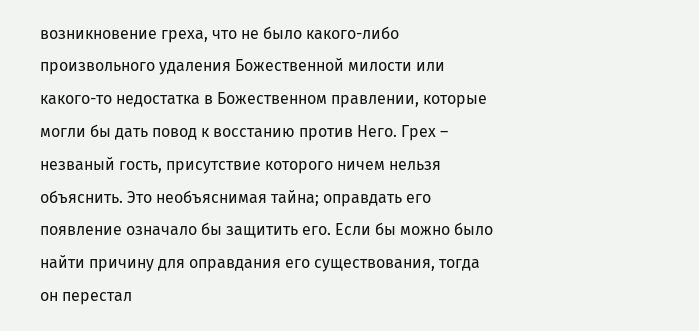возникновение греха, что не было какого-либо произвольного удаления Божественной милости или какого-то недостатка в Божественном правлении, которые могли бы дать повод к восстанию против Него. Грех – незваный гость, присутствие которого ничем нельзя объяснить. Это необъяснимая тайна; оправдать его появление означало бы защитить его. Если бы можно было найти причину для оправдания его существования, тогда он перестал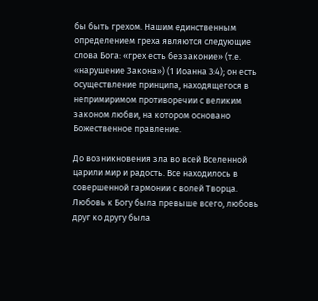бы быть грехом. Нашим единственным определением греха являются следующие слова Бога: «грех есть беззаконие» (т.е. «нарушение Закона») (1 Иоанна 3:4); он есть осуществление принципа, находящегося в непримиримом противоречии с великим законом любви, на котором основано Божественное правление.

До возникновения зла во всей Вселенной царили мир и радость. Все находилось в совершенной гармонии с волей Творца. Любовь к Богу была превыше всего, любовь друг ко другу была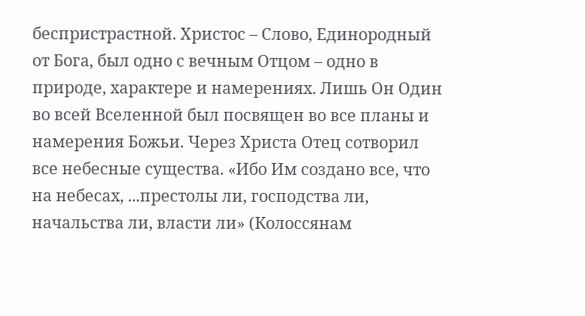беспристрастной. Христос – Слово, Единородный от Бога, был одно с вечным Отцом – одно в природе, характере и намерениях. Лишь Он Один во всей Вселенной был посвящен во все планы и намерения Божьи. Через Христа Отец сотворил все небесные существа. «Ибо Им создано все, что на небесах, ...престолы ли, господства ли, начальства ли, власти ли» (Колоссянам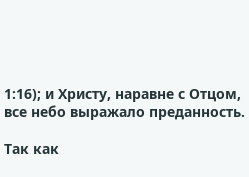1:16); и Христу, наравне с Отцом, все небо выражало преданность.

Так как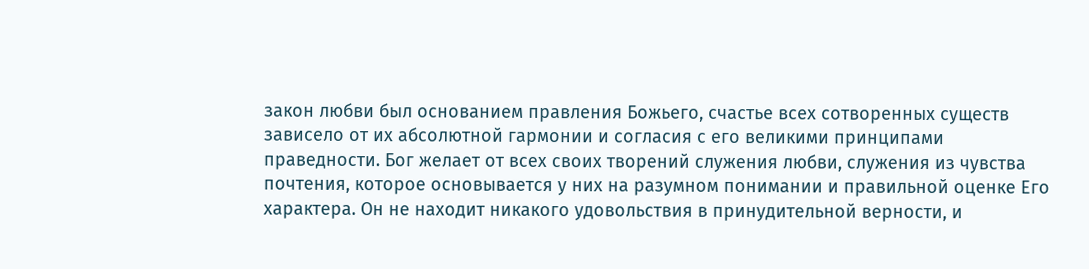закон любви был основанием правления Божьего, счастье всех сотворенных существ зависело от их абсолютной гармонии и согласия с его великими принципами праведности. Бог желает от всех своих творений служения любви, служения из чувства почтения, которое основывается у них на разумном понимании и правильной оценке Его характера. Он не находит никакого удовольствия в принудительной верности, и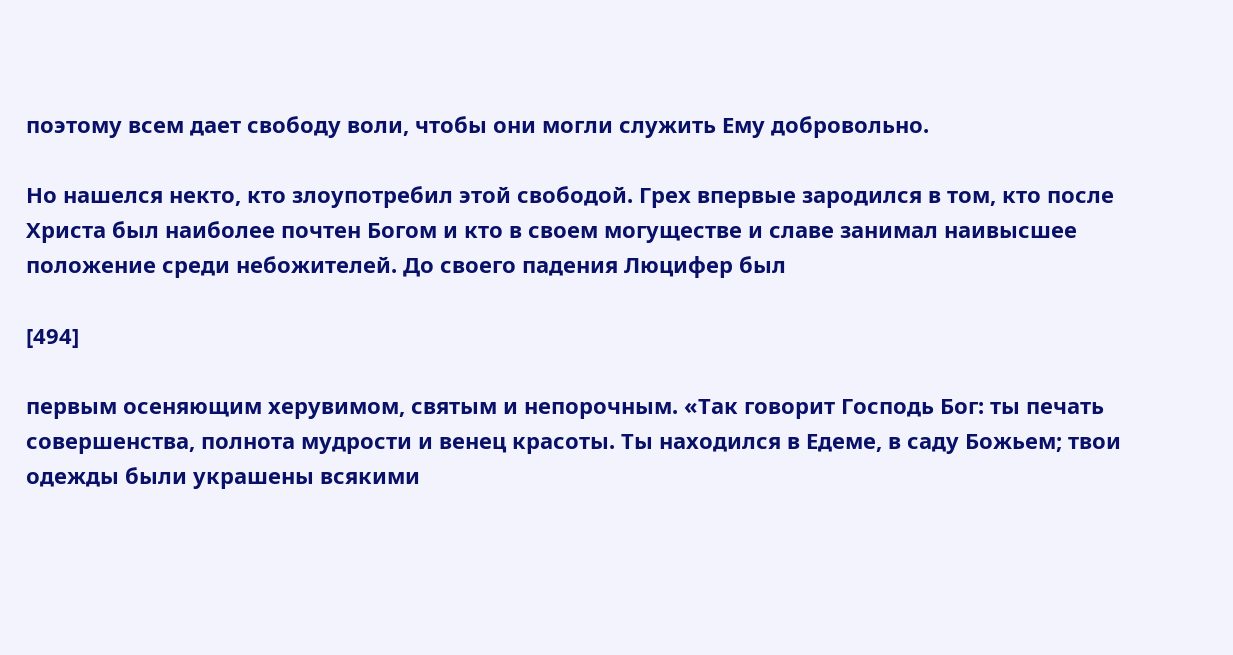поэтому всем дает свободу воли, чтобы они могли служить Ему добровольно.

Но нашелся некто, кто злоупотребил этой свободой. Грех впервые зародился в том, кто после Христа был наиболее почтен Богом и кто в своем могуществе и славе занимал наивысшее положение среди небожителей. До своего падения Люцифер был

[494]

первым осеняющим херувимом, святым и непорочным. «Так говорит Господь Бог: ты печать совершенства, полнота мудрости и венец красоты. Ты находился в Едеме, в саду Божьем; твои одежды были украшены всякими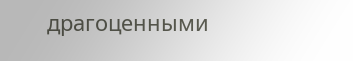драгоценными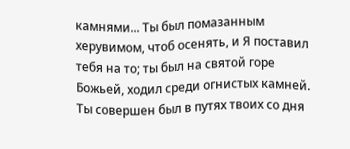камнями... Ты был помазанным херувимом, чтоб осенять, и Я поставил тебя на то; ты был на святой горе Божьей, ходил среди огнистых камней. Ты совершен был в путях твоих со дня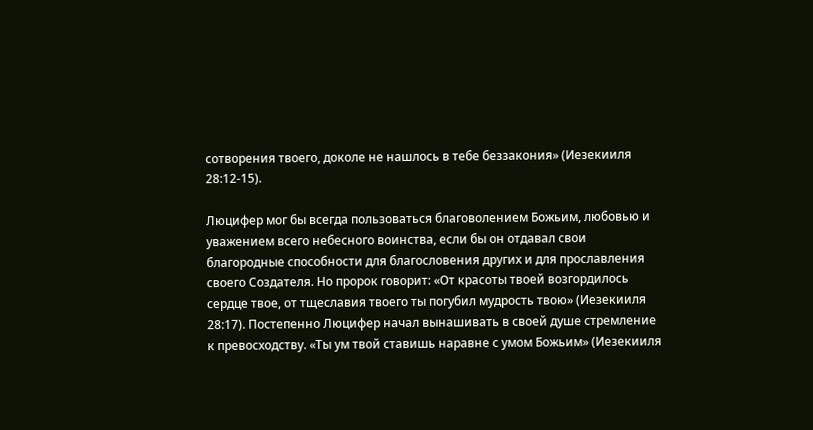сотворения твоего, доколе не нашлось в тебе беззакония» (Иезекииля 28:12-15).

Люцифер мог бы всегда пользоваться благоволением Божьим, любовью и уважением всего небесного воинства, если бы он отдавал свои благородные способности для благословения других и для прославления своего Создателя. Но пророк говорит: «От красоты твоей возгордилось сердце твое, от тщеславия твоего ты погубил мудрость твою» (Иезекииля 28:17). Постепенно Люцифер начал вынашивать в своей душе стремление к превосходству. «Ты ум твой ставишь наравне с умом Божьим» (Иезекииля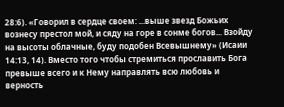28:6). «Говорил в сердце своем: ...выше звезд Божьих вознесу престол мой, и сяду на горе в сонме богов... Взойду на высоты облачные, буду подобен Всевышнему» (Исаии 14:13, 14). Вместо того чтобы стремиться прославить Бога превыше всего и к Нему направлять всю любовь и верность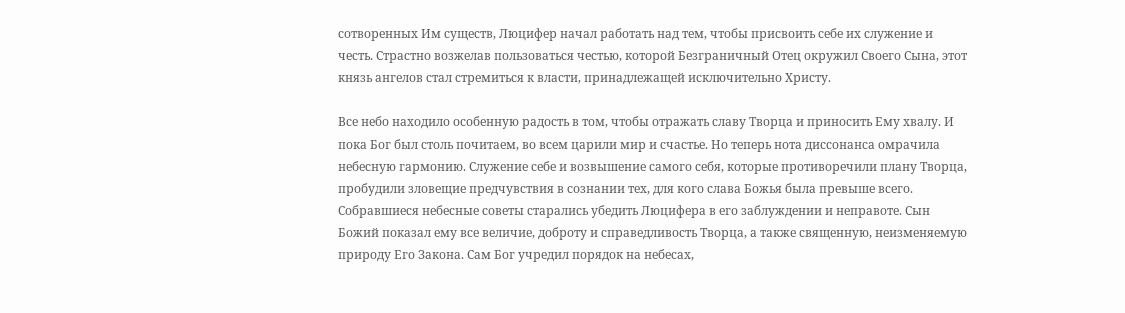сотворенных Им существ, Люцифер начал работать над тем, чтобы присвоить себе их служение и честь. Страстно возжелав пользоваться честью, которой Безграничный Отец окружил Своего Сына, этот князь ангелов стал стремиться к власти, принадлежащей исключительно Христу.

Все небо находило особенную радость в том, чтобы отражать славу Творца и приносить Ему хвалу. И пока Бог был столь почитаем, во всем царили мир и счастье. Но теперь нота диссонанса омрачила небесную гармонию. Служение себе и возвышение самого себя, которые противоречили плану Творца, пробудили зловещие предчувствия в сознании тех, для кого слава Божья была превыше всего. Собравшиеся небесные советы старались убедить Люцифера в его заблуждении и неправоте. Сын Божий показал ему все величие, доброту и справедливость Творца, а также священную, неизменяемую природу Его Закона. Сам Бог учредил порядок на небесах,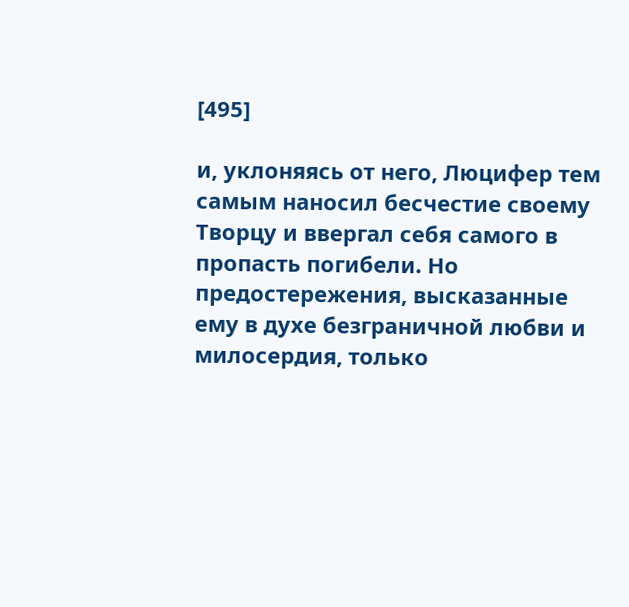[495]

и, уклоняясь от него, Люцифер тем самым наносил бесчестие своему Творцу и ввергал себя самого в пропасть погибели. Но предостережения, высказанные ему в духе безграничной любви и милосердия, только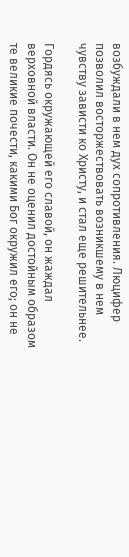возбуждали в нем дух сопротивления. Люцифер позволил восторжествовать возникшему в нем чувству зависти ко Христу, и стал еще решительнее.

Гордясь окружающей его славой, он жаждал верховной власти. Он не оценил достойным образом те великие почести, какими Бог окружил его; он не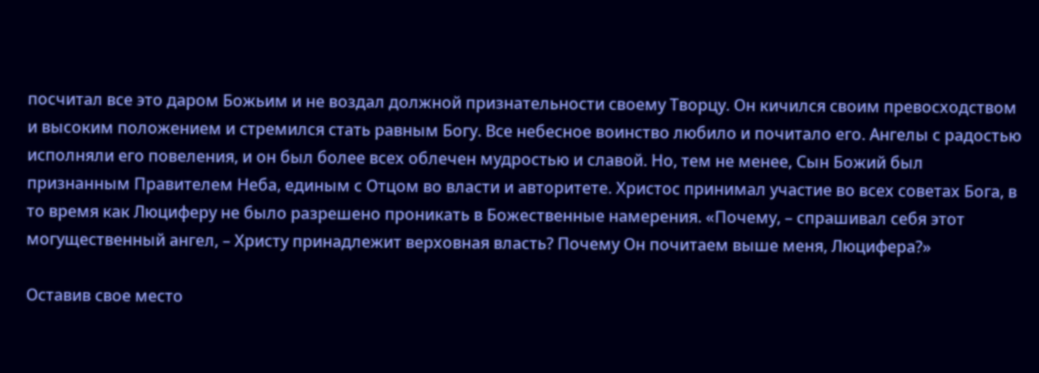посчитал все это даром Божьим и не воздал должной признательности своему Творцу. Он кичился своим превосходством и высоким положением и стремился стать равным Богу. Все небесное воинство любило и почитало его. Ангелы с радостью исполняли его повеления, и он был более всех облечен мудростью и славой. Но, тем не менее, Сын Божий был признанным Правителем Неба, единым с Отцом во власти и авторитете. Христос принимал участие во всех советах Бога, в то время как Люциферу не было разрешено проникать в Божественные намерения. «Почему, – спрашивал себя этот могущественный ангел, – Христу принадлежит верховная власть? Почему Он почитаем выше меня, Люцифера?»

Оставив свое место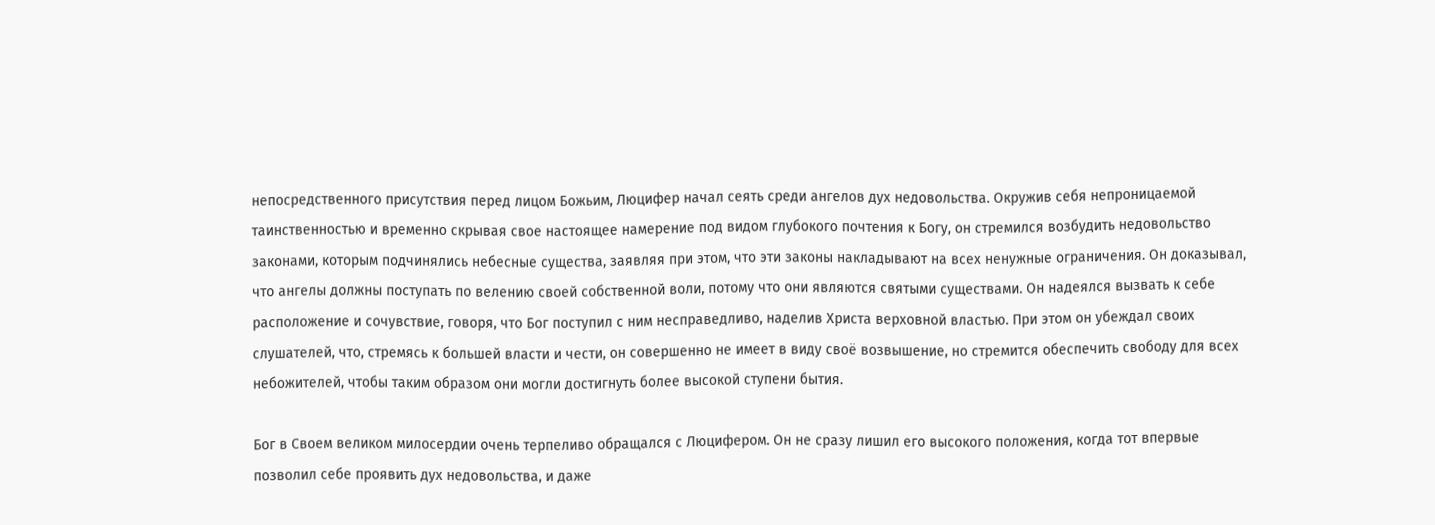непосредственного присутствия перед лицом Божьим, Люцифер начал сеять среди ангелов дух недовольства. Окружив себя непроницаемой таинственностью и временно скрывая свое настоящее намерение под видом глубокого почтения к Богу, он стремился возбудить недовольство законами, которым подчинялись небесные существа, заявляя при этом, что эти законы накладывают на всех ненужные ограничения. Он доказывал, что ангелы должны поступать по велению своей собственной воли, потому что они являются святыми существами. Он надеялся вызвать к себе расположение и сочувствие, говоря, что Бог поступил с ним несправедливо, наделив Христа верховной властью. При этом он убеждал своих слушателей, что, стремясь к большей власти и чести, он совершенно не имеет в виду своё возвышение, но стремится обеспечить свободу для всех небожителей, чтобы таким образом они могли достигнуть более высокой ступени бытия.

Бог в Своем великом милосердии очень терпеливо обращался с Люцифером. Он не сразу лишил его высокого положения, когда тот впервые позволил себе проявить дух недовольства, и даже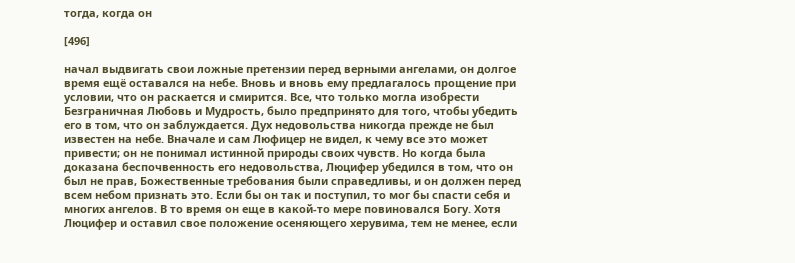тогда, когда он

[496]

начал выдвигать свои ложные претензии перед верными ангелами, он долгое время ещё оставался на небе. Вновь и вновь ему предлагалось прощение при условии, что он раскается и смирится. Все, что только могла изобрести Безграничная Любовь и Мудрость, было предпринято для того, чтобы убедить его в том, что он заблуждается. Дух недовольства никогда прежде не был известен на небе. Вначале и сам Люфицер не видел, к чему все это может привести; он не понимал истинной природы своих чувств. Но когда была доказана беспочвенность его недовольства, Люцифер убедился в том, что он был не прав, Божественные требования были справедливы, и он должен перед всем небом признать это. Если бы он так и поступил, то мог бы спасти себя и многих ангелов. В то время он еще в какой-то мере повиновался Богу. Хотя Люцифер и оставил свое положение осеняющего херувима, тем не менее, если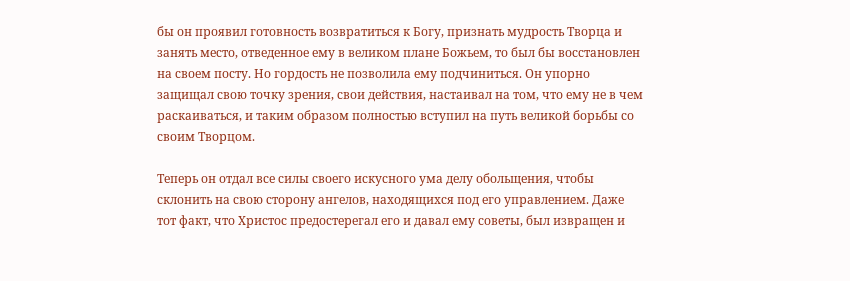бы он проявил готовность возвратиться к Богу, признать мудрость Творца и занять место, отведенное ему в великом плане Божьем, то был бы восстановлен на своем посту. Но гордость не позволила ему подчиниться. Он упорно защищал свою точку зрения, свои действия, настаивал на том, что ему не в чем раскаиваться, и таким образом полностью вступил на путь великой борьбы со своим Творцом.

Теперь он отдал все силы своего искусного ума делу обольщения, чтобы склонить на свою сторону ангелов, находящихся под его управлением. Даже тот факт, что Христос предостерегал его и давал ему советы, был извращен и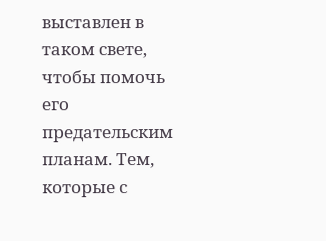выставлен в таком свете, чтобы помочь его предательским планам. Тем, которые с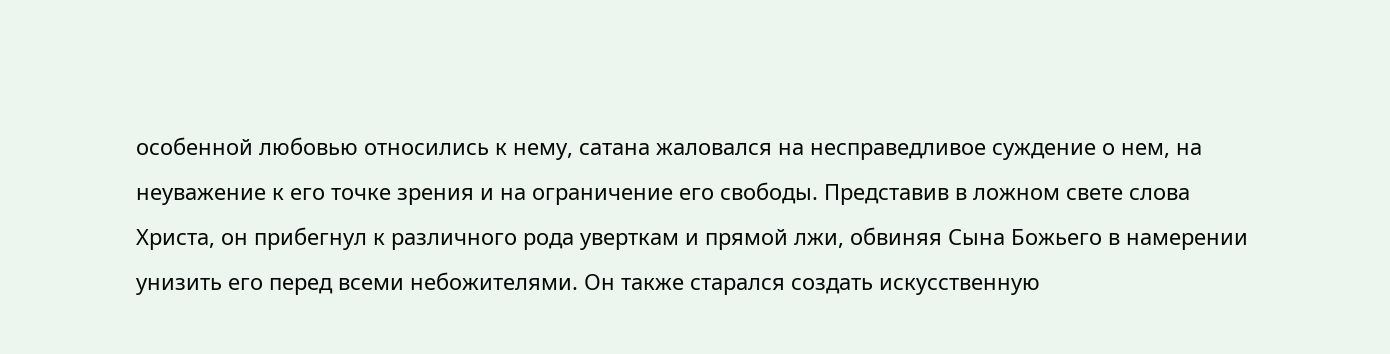особенной любовью относились к нему, сатана жаловался на несправедливое суждение о нем, на неуважение к его точке зрения и на ограничение его свободы. Представив в ложном свете слова Христа, он прибегнул к различного рода уверткам и прямой лжи, обвиняя Сына Божьего в намерении унизить его перед всеми небожителями. Он также старался создать искусственную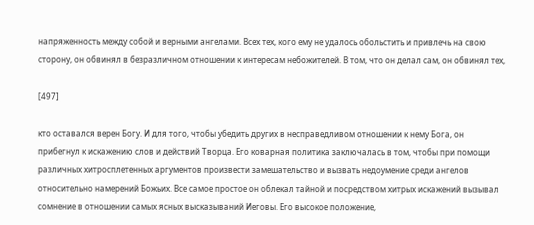напряженность между собой и верными ангелами. Всех тех, кого ему не удалось обольстить и привлечь на свою сторону, он обвинял в безразличном отношении к интересам небожителей. В том, что он делал сам, он обвинял тех,

[497]

кто оставался верен Богу. И для того, чтобы убедить других в несправедливом отношении к нему Бога, он прибегнул к искажению слов и действий Творца. Его коварная политика заключалась в том, чтобы при помощи различных хитросплетенных аргументов произвести замешательство и вызвать недоумение среди ангелов относительно намерений Божьих. Все самое простое он облекал тайной и посредством хитрых искажений вызывал сомнение в отношении самых ясных высказываний Иеговы. Его высокое положение,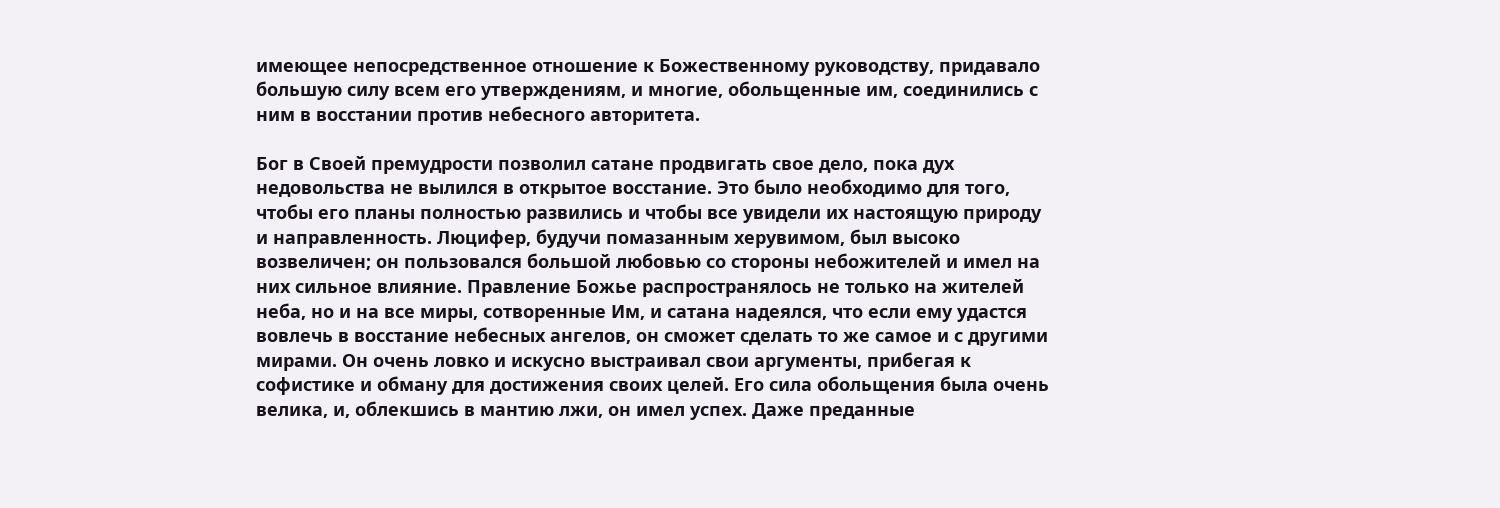имеющее непосредственное отношение к Божественному руководству, придавало большую силу всем его утверждениям, и многие, обольщенные им, соединились с ним в восстании против небесного авторитета.

Бог в Своей премудрости позволил сатане продвигать свое дело, пока дух недовольства не вылился в открытое восстание. Это было необходимо для того, чтобы его планы полностью развились и чтобы все увидели их настоящую природу и направленность. Люцифер, будучи помазанным херувимом, был высоко возвеличен; он пользовался большой любовью со стороны небожителей и имел на них сильное влияние. Правление Божье распространялось не только на жителей неба, но и на все миры, сотворенные Им, и сатана надеялся, что если ему удастся вовлечь в восстание небесных ангелов, он сможет сделать то же самое и с другими мирами. Он очень ловко и искусно выстраивал свои аргументы, прибегая к софистике и обману для достижения своих целей. Его сила обольщения была очень велика, и, облекшись в мантию лжи, он имел успех. Даже преданные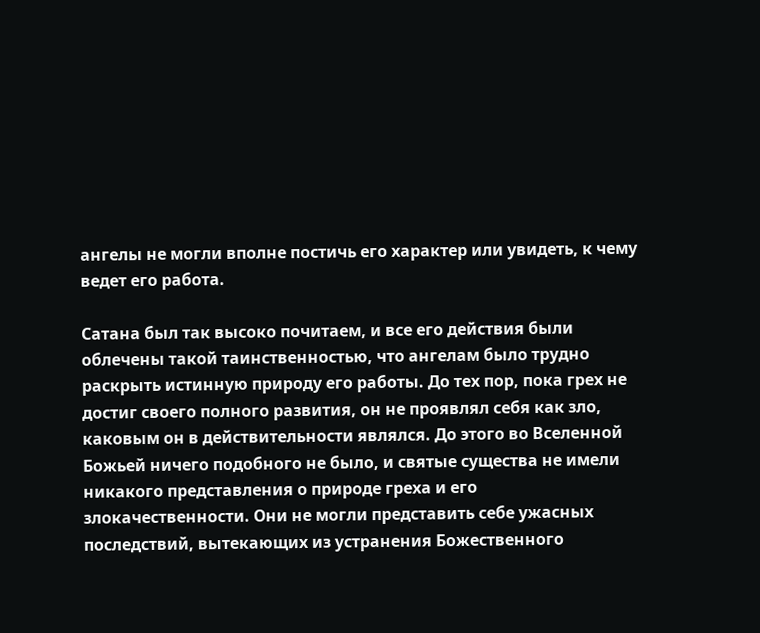ангелы не могли вполне постичь его характер или увидеть, к чему ведет его работа.

Сатана был так высоко почитаем, и все его действия были облечены такой таинственностью, что ангелам было трудно раскрыть истинную природу его работы. До тех пор, пока грех не достиг своего полного развития, он не проявлял себя как зло, каковым он в действительности являлся. До этого во Вселенной Божьей ничего подобного не было, и святые существа не имели никакого представления о природе греха и его злокачественности. Они не могли представить себе ужасных последствий, вытекающих из устранения Божественного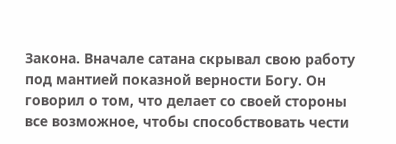Закона. Вначале сатана скрывал свою работу под мантией показной верности Богу. Он говорил о том, что делает со своей стороны все возможное, чтобы способствовать чести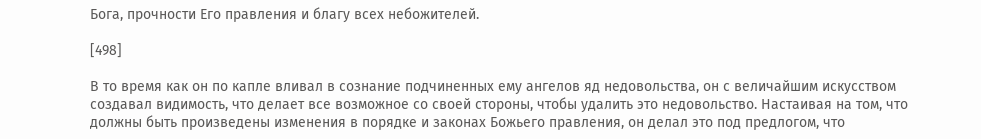Бога, прочности Его правления и благу всех небожителей.

[498]

В то время как он по капле вливал в сознание подчиненных ему ангелов яд недовольства, он с величайшим искусством создавал видимость, что делает все возможное со своей стороны, чтобы удалить это недовольство. Настаивая на том, что должны быть произведены изменения в порядке и законах Божьего правления, он делал это под предлогом, что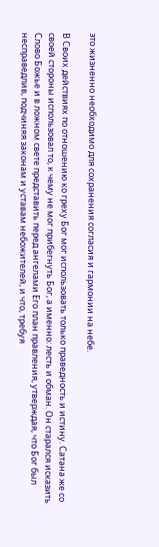это жизненно необходимо для сохранения согласия и гармонии на небе.

В Своих действиях по отношению ко греху Бог мог использовать только праведность и истину. Сатана же со своей стороны использовал то, к чему не мог прибегнуть Бог, а именно: лесть и обман. Он старался исказить Слово Божье и в ложном свете представить перед ангелами Его план правления, утверждая, что Бог был несправедлив, подчиняя законам и уставам небожителей, и что, требуя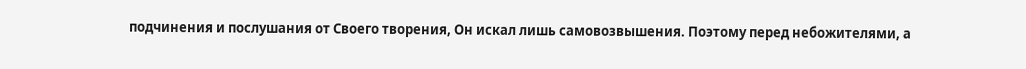подчинения и послушания от Своего творения, Он искал лишь самовозвышения. Поэтому перед небожителями, а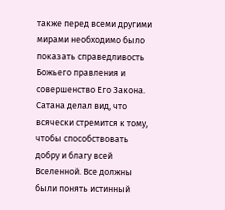также перед всеми другими мирами необходимо было показать справедливость Божьего правления и совершенство Его Закона. Сатана делал вид, что всячески стремится к тому, чтобы способствовать добру и благу всей Вселенной. Все должны были понять истинный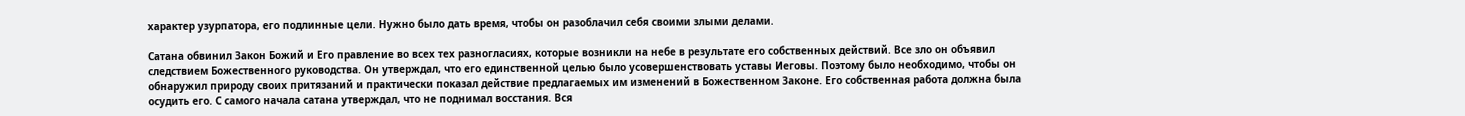характер узурпатора, его подлинные цели. Нужно было дать время, чтобы он разоблачил себя своими злыми делами.

Сатана обвинил Закон Божий и Его правление во всех тех разногласиях, которые возникли на небе в результате его собственных действий. Все зло он объявил следствием Божественного руководства. Он утверждал, что его единственной целью было усовершенствовать уставы Иеговы. Поэтому было необходимо, чтобы он обнаружил природу своих притязаний и практически показал действие предлагаемых им изменений в Божественном Законе. Его собственная работа должна была осудить его. С самого начала сатана утверждал, что не поднимал восстания. Вся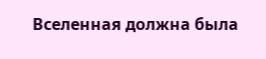Вселенная должна была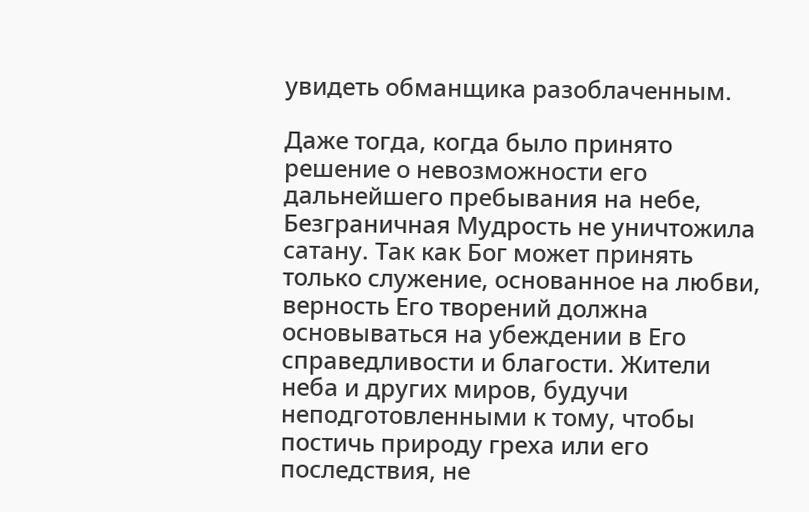увидеть обманщика разоблаченным.

Даже тогда, когда было принято решение о невозможности его дальнейшего пребывания на небе, Безграничная Мудрость не уничтожила сатану. Так как Бог может принять только служение, основанное на любви, верность Его творений должна основываться на убеждении в Его справедливости и благости. Жители неба и других миров, будучи неподготовленными к тому, чтобы постичь природу греха или его последствия, не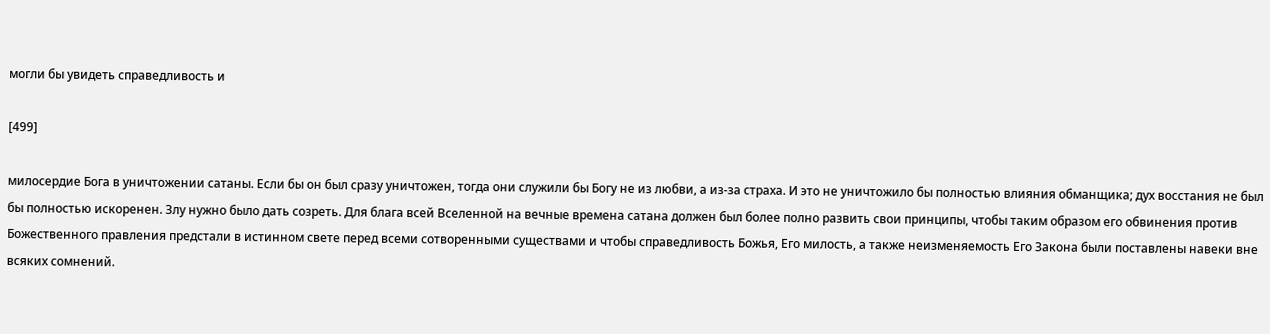могли бы увидеть справедливость и

[499]

милосердие Бога в уничтожении сатаны. Если бы он был сразу уничтожен, тогда они служили бы Богу не из любви, а из-за страха. И это не уничтожило бы полностью влияния обманщика; дух восстания не был бы полностью искоренен. Злу нужно было дать созреть. Для блага всей Вселенной на вечные времена сатана должен был более полно развить свои принципы, чтобы таким образом его обвинения против Божественного правления предстали в истинном свете перед всеми сотворенными существами и чтобы справедливость Божья, Его милость, а также неизменяемость Его Закона были поставлены навеки вне всяких сомнений.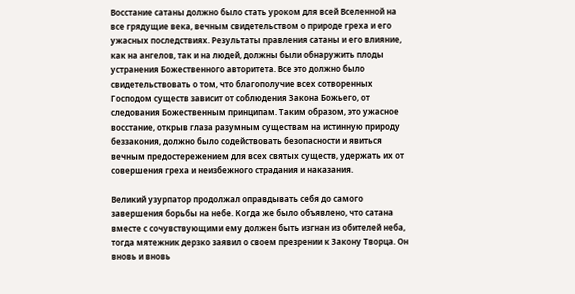Восстание сатаны должно было стать уроком для всей Вселенной на все грядущие века, вечным свидетельством о природе греха и его ужасных последствиях. Результаты правления сатаны и его влияние, как на ангелов, так и на людей, должны были обнаружить плоды устранения Божественного авторитета. Все это должно было свидетельствовать о том, что благополучие всех сотворенных Господом существ зависит от соблюдения Закона Божьего, от следования Божественным принципам. Таким образом, это ужасное восстание, открыв глаза разумным существам на истинную природу беззакония, должно было содействовать безопасности и явиться вечным предостережением для всех святых существ, удержать их от совершения греха и неизбежного страдания и наказания.

Великий узурпатор продолжал оправдывать себя до самого завершения борьбы на небе. Когда же было объявлено, что сатана вместе с сочувствующими ему должен быть изгнан из обителей неба, тогда мятежник дерзко заявил о своем презрении к Закону Творца. Он вновь и вновь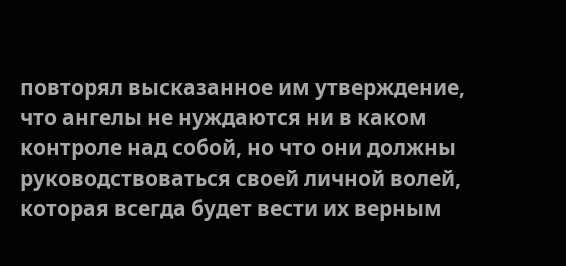повторял высказанное им утверждение, что ангелы не нуждаются ни в каком контроле над собой, но что они должны руководствоваться своей личной волей, которая всегда будет вести их верным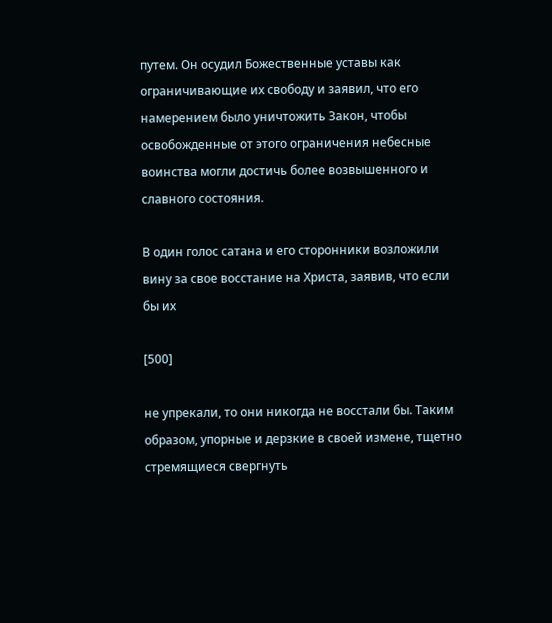путем. Он осудил Божественные уставы как ограничивающие их свободу и заявил, что его намерением было уничтожить Закон, чтобы освобожденные от этого ограничения небесные воинства могли достичь более возвышенного и славного состояния.

В один голос сатана и его сторонники возложили вину за свое восстание на Христа, заявив, что если бы их

[500]

не упрекали, то они никогда не восстали бы. Таким образом, упорные и дерзкие в своей измене, тщетно стремящиеся свергнуть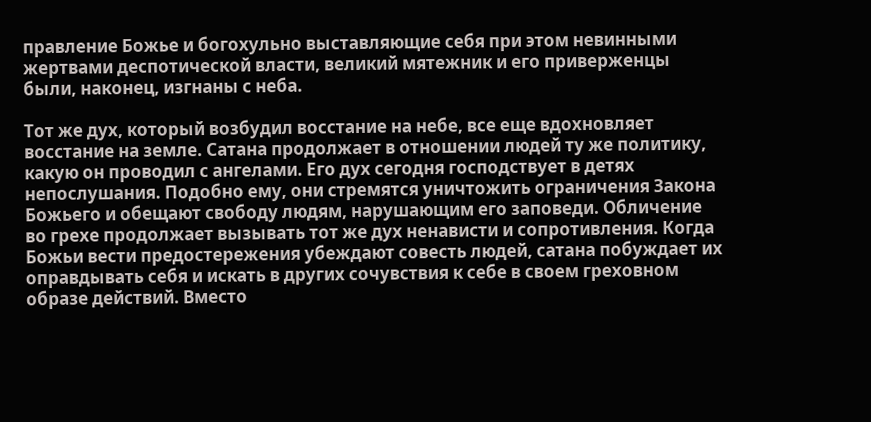правление Божье и богохульно выставляющие себя при этом невинными жертвами деспотической власти, великий мятежник и его приверженцы были, наконец, изгнаны с неба.

Тот же дух, который возбудил восстание на небе, все еще вдохновляет восстание на земле. Сатана продолжает в отношении людей ту же политику, какую он проводил с ангелами. Его дух сегодня господствует в детях непослушания. Подобно ему, они стремятся уничтожить ограничения Закона Божьего и обещают свободу людям, нарушающим его заповеди. Обличение во грехе продолжает вызывать тот же дух ненависти и сопротивления. Когда Божьи вести предостережения убеждают совесть людей, сатана побуждает их оправдывать себя и искать в других сочувствия к себе в своем греховном образе действий. Вместо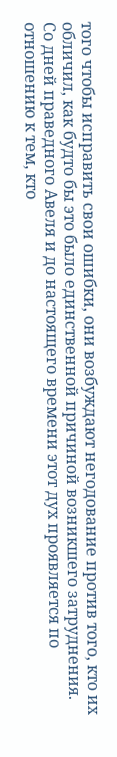того чтобы исправить свои ошибки, они возбуждают негодование против того, кто их обличил, как будто бы это было единственной причиной возникшего затруднения. Со дней праведного Авеля и до настоящего времени этот дух проявляется по отношению к тем, кто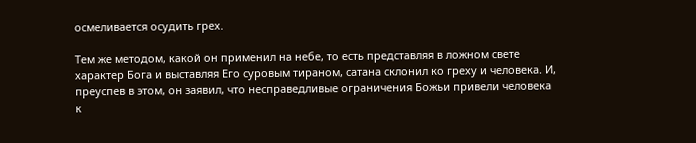осмеливается осудить грех.

Тем же методом, какой он применил на небе, то есть представляя в ложном свете характер Бога и выставляя Его суровым тираном, сатана склонил ко греху и человека. И, преуспев в этом, он заявил, что несправедливые ограничения Божьи привели человека к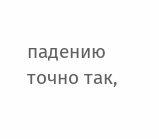падению точно так,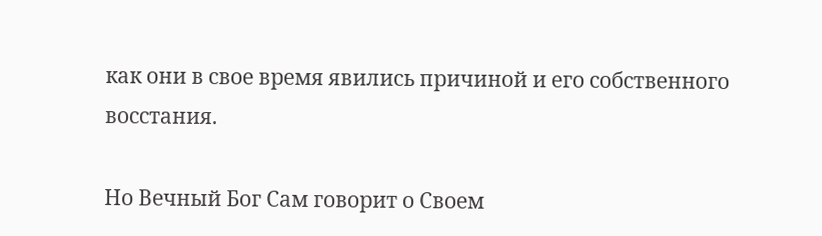как они в свое время явились причиной и его собственного восстания.

Но Вечный Бог Сам говорит о Своем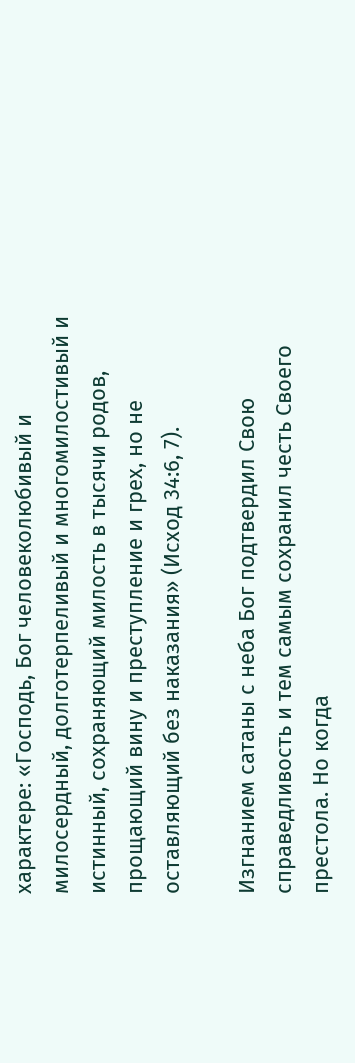характере: «Господь, Бог человеколюбивый и милосердный, долготерпеливый и многомилостивый и истинный, сохраняющий милость в тысячи родов, прощающий вину и преступление и грех, но не оставляющий без наказания» (Исход 34:6, 7).

Изгнанием сатаны с неба Бог подтвердил Свою справедливость и тем самым сохранил честь Своего престола. Но когда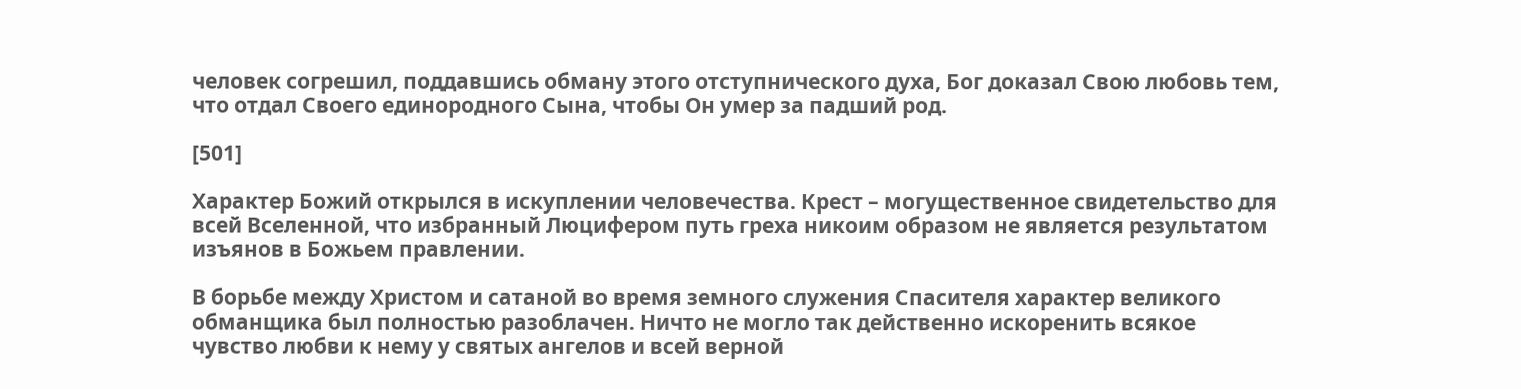человек согрешил, поддавшись обману этого отступнического духа, Бог доказал Свою любовь тем, что отдал Своего единородного Сына, чтобы Он умер за падший род.

[501]

Характер Божий открылся в искуплении человечества. Крест – могущественное свидетельство для всей Вселенной, что избранный Люцифером путь греха никоим образом не является результатом изъянов в Божьем правлении.

В борьбе между Христом и сатаной во время земного служения Спасителя характер великого обманщика был полностью разоблачен. Ничто не могло так действенно искоренить всякое чувство любви к нему у святых ангелов и всей верной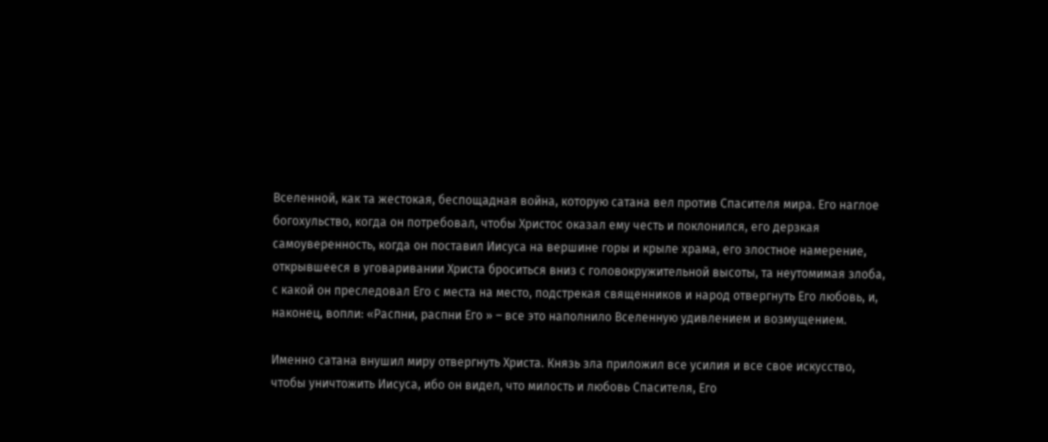Вселенной, как та жестокая, беспощадная война, которую сатана вел против Спасителя мира. Его наглое богохульство, когда он потребовал, чтобы Христос оказал ему честь и поклонился, его дерзкая самоуверенность, когда он поставил Иисуса на вершине горы и крыле храма, его злостное намерение, открывшееся в уговаривании Христа броситься вниз с головокружительной высоты, та неутомимая злоба, с какой он преследовал Его с места на место, подстрекая священников и народ отвергнуть Его любовь, и, наконец, вопли: «Распни, распни Его » – все это наполнило Вселенную удивлением и возмущением.

Именно сатана внушил миру отвергнуть Христа. Князь зла приложил все усилия и все свое искусство, чтобы уничтожить Иисуса, ибо он видел, что милость и любовь Спасителя, Его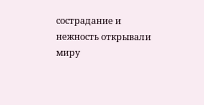сострадание и нежность открывали миру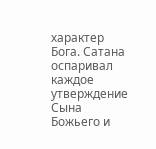характер Бога. Сатана оспаривал каждое утверждение Сына Божьего и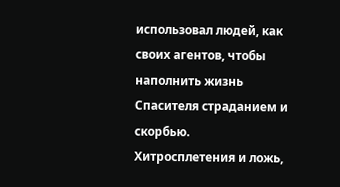использовал людей, как своих агентов, чтобы наполнить жизнь Спасителя страданием и скорбью. Хитросплетения и ложь,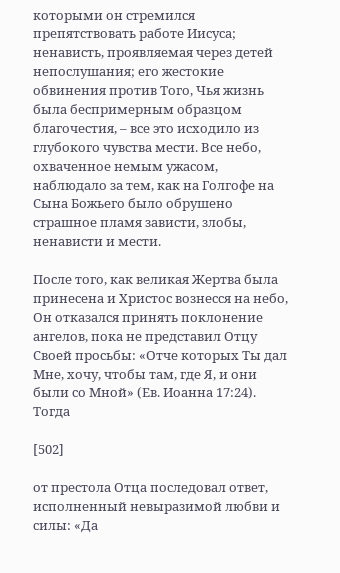которыми он стремился препятствовать работе Иисуса; ненависть, проявляемая через детей непослушания; его жестокие обвинения против Того, Чья жизнь была беспримерным образцом благочестия, – все это исходило из глубокого чувства мести. Все небо, охваченное немым ужасом, наблюдало за тем, как на Голгофе на Сына Божьего было обрушено страшное пламя зависти, злобы, ненависти и мести.

После того, как великая Жертва была принесена и Христос вознесся на небо, Он отказался принять поклонение ангелов, пока не представил Отцу Своей просьбы: «Отче которых Ты дал Мне, хочу, чтобы там, где Я, и они были со Мной» (Ев. Иоанна 17:24). Тогда

[502]

от престола Отца последовал ответ, исполненный невыразимой любви и силы: «Да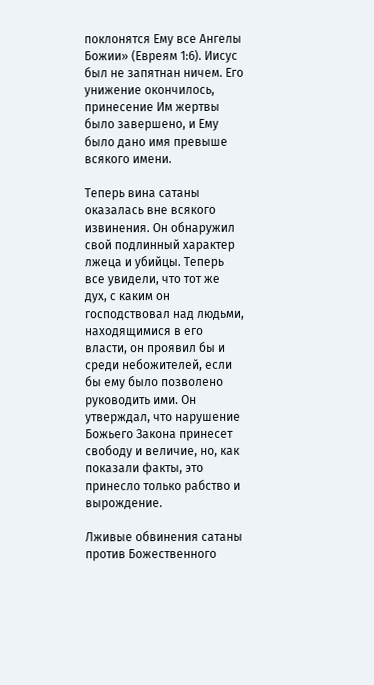поклонятся Ему все Ангелы Божии» (Евреям 1:6). Иисус был не запятнан ничем. Его унижение окончилось, принесение Им жертвы было завершено, и Ему было дано имя превыше всякого имени.

Теперь вина сатаны оказалась вне всякого извинения. Он обнаружил свой подлинный характер лжеца и убийцы. Теперь все увидели, что тот же дух, с каким он господствовал над людьми, находящимися в его власти, он проявил бы и среди небожителей, если бы ему было позволено руководить ими. Он утверждал, что нарушение Божьего Закона принесет свободу и величие, но, как показали факты, это принесло только рабство и вырождение.

Лживые обвинения сатаны против Божественного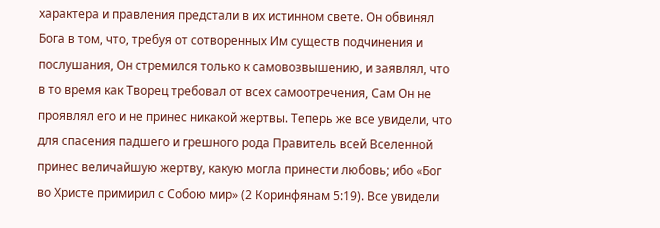характера и правления предстали в их истинном свете. Он обвинял Бога в том, что, требуя от сотворенных Им существ подчинения и послушания, Он стремился только к самовозвышению, и заявлял, что в то время как Творец требовал от всех самоотречения, Сам Он не проявлял его и не принес никакой жертвы. Теперь же все увидели, что для спасения падшего и грешного рода Правитель всей Вселенной принес величайшую жертву, какую могла принести любовь; ибо «Бог во Христе примирил с Собою мир» (2 Коринфянам 5:19). Все увидели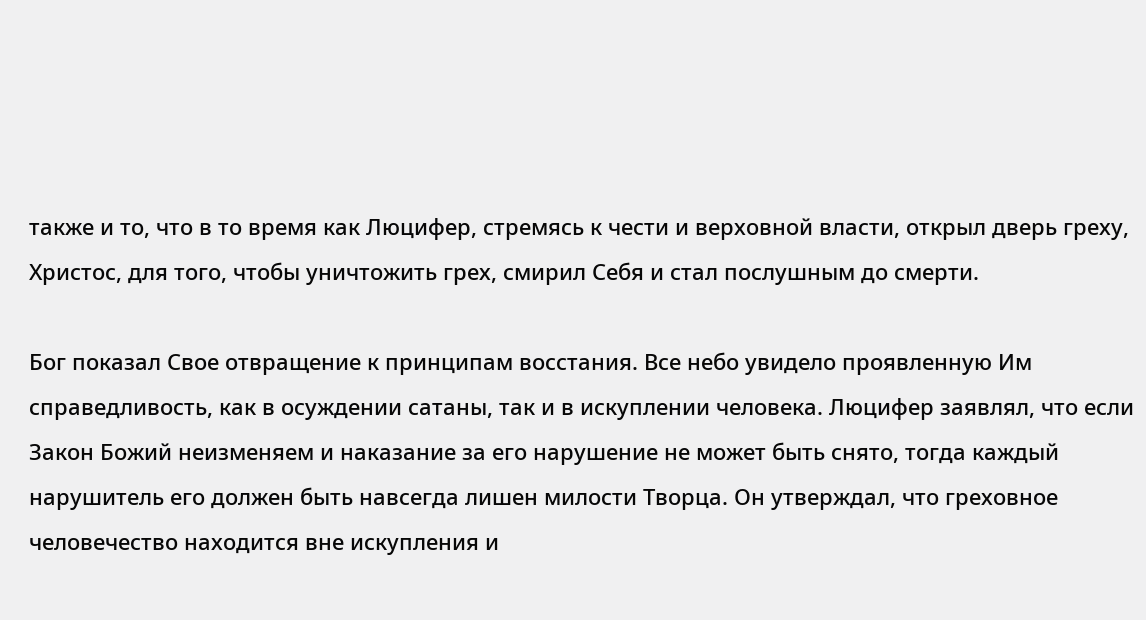также и то, что в то время как Люцифер, стремясь к чести и верховной власти, открыл дверь греху, Христос, для того, чтобы уничтожить грех, смирил Себя и стал послушным до смерти.

Бог показал Свое отвращение к принципам восстания. Все небо увидело проявленную Им справедливость, как в осуждении сатаны, так и в искуплении человека. Люцифер заявлял, что если Закон Божий неизменяем и наказание за его нарушение не может быть снято, тогда каждый нарушитель его должен быть навсегда лишен милости Творца. Он утверждал, что греховное человечество находится вне искупления и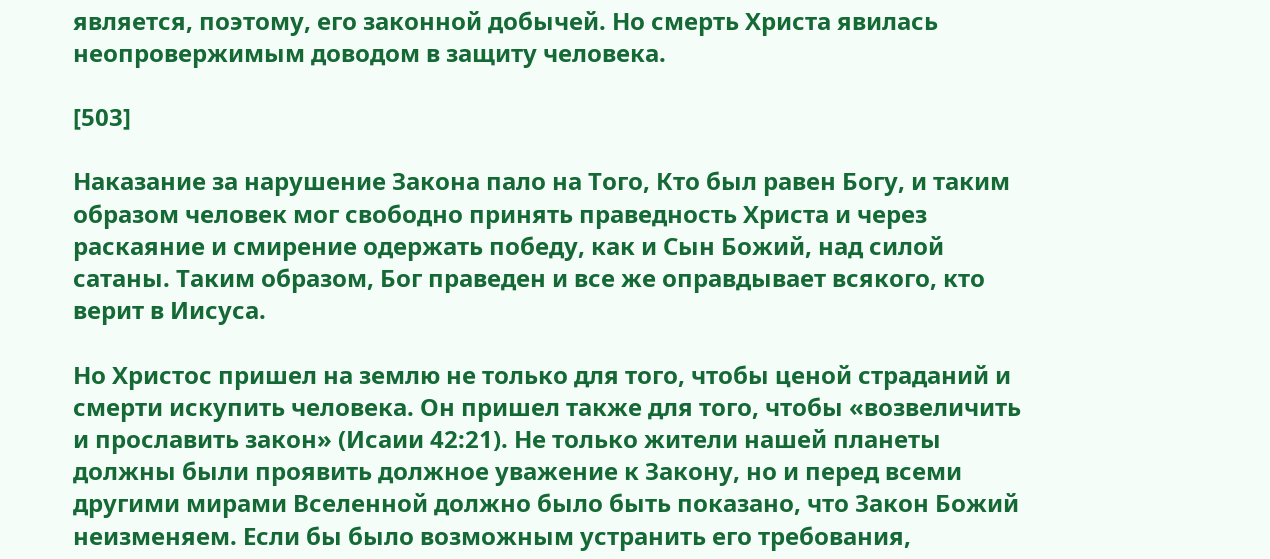является, поэтому, его законной добычей. Но смерть Христа явилась неопровержимым доводом в защиту человека.

[503]

Наказание за нарушение Закона пало на Того, Кто был равен Богу, и таким образом человек мог свободно принять праведность Христа и через раскаяние и смирение одержать победу, как и Сын Божий, над силой сатаны. Таким образом, Бог праведен и все же оправдывает всякого, кто верит в Иисуса.

Но Христос пришел на землю не только для того, чтобы ценой страданий и смерти искупить человека. Он пришел также для того, чтобы «возвеличить и прославить закон» (Исаии 42:21). Не только жители нашей планеты должны были проявить должное уважение к Закону, но и перед всеми другими мирами Вселенной должно было быть показано, что Закон Божий неизменяем. Если бы было возможным устранить его требования,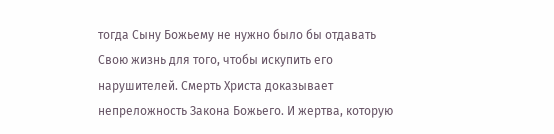тогда Сыну Божьему не нужно было бы отдавать Свою жизнь для того, чтобы искупить его нарушителей. Смерть Христа доказывает непреложность Закона Божьего. И жертва, которую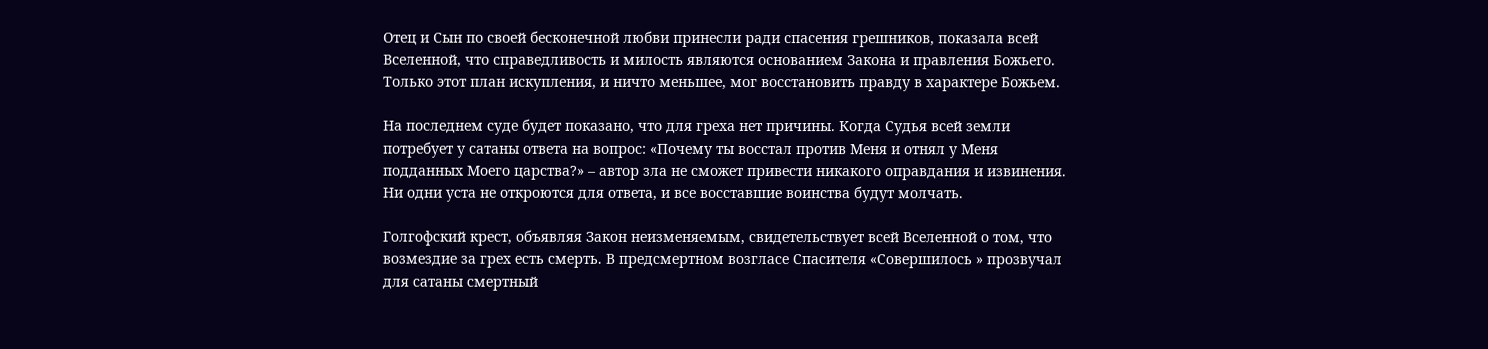Отец и Сын по своей бесконечной любви принесли ради спасения грешников, показала всей Вселенной, что справедливость и милость являются основанием Закона и правления Божьего. Только этот план искупления, и ничто меньшее, мог восстановить правду в характере Божьем.

На последнем суде будет показано, что для греха нет причины. Когда Судья всей земли потребует у сатаны ответа на вопрос: «Почему ты восстал против Меня и отнял у Меня подданных Моего царства?» – автор зла не сможет привести никакого оправдания и извинения. Ни одни уста не откроются для ответа, и все восставшие воинства будут молчать.

Голгофский крест, объявляя Закон неизменяемым, свидетельствует всей Вселенной о том, что возмездие за грех есть смерть. В предсмертном возгласе Спасителя «Совершилось » прозвучал для сатаны смертный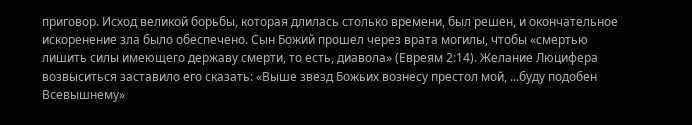приговор. Исход великой борьбы, которая длилась столько времени, был решен, и окончательное искоренение зла было обеспечено. Сын Божий прошел через врата могилы, чтобы «смертью лишить силы имеющего державу смерти, то есть, диавола» (Евреям 2:14). Желание Люцифера возвыситься заставило его сказать: «Выше звезд Божьих вознесу престол мой, ...буду подобен Всевышнему»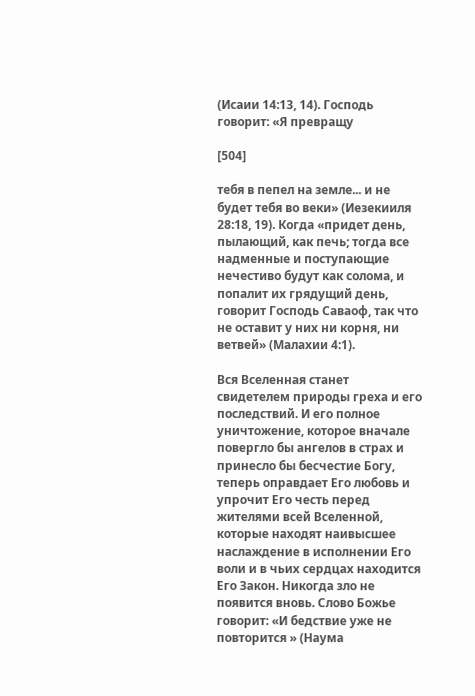(Исаии 14:13, 14). Господь говорит: «Я превращу

[504]

тебя в пепел на земле... и не будет тебя во веки» (Иезекииля 28:18, 19). Когда «придет день, пылающий, как печь; тогда все надменные и поступающие нечестиво будут как солома, и попалит их грядущий день, говорит Господь Саваоф, так что не оставит у них ни корня, ни ветвей» (Малахии 4:1).

Вся Вселенная станет свидетелем природы греха и его последствий. И его полное уничтожение, которое вначале повергло бы ангелов в страх и принесло бы бесчестие Богу, теперь оправдает Его любовь и упрочит Его честь перед жителями всей Вселенной, которые находят наивысшее наслаждение в исполнении Его воли и в чьих сердцах находится Его Закон. Никогда зло не появится вновь. Слово Божье говорит: «И бедствие уже не повторится » (Наума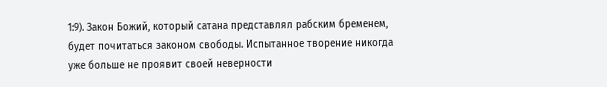1:9). Закон Божий, который сатана представлял рабским бременем, будет почитаться законом свободы. Испытанное творение никогда уже больше не проявит своей неверности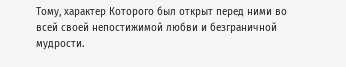Тому, характер Которого был открыт перед ними во всей своей непостижимой любви и безграничной мудрости.